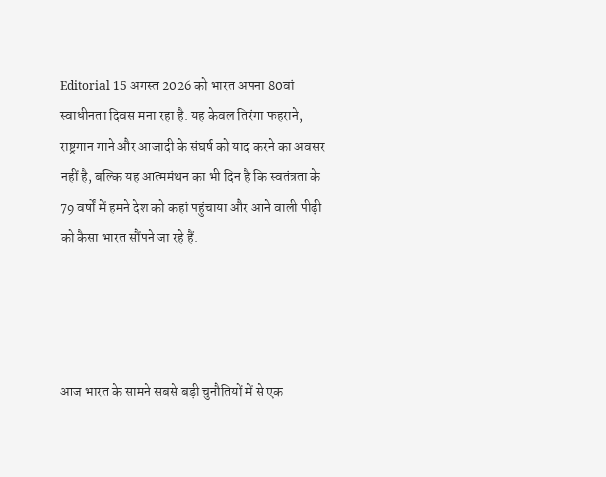Editorial 15 अगस्त 2026 को भारत अपना 80वां स्वाधीनता दिवस मना रहा है. यह केवल तिरंगा फहराने, राष्ट्रगान गाने और आजादी के संघर्ष को याद करने का अवसर नहीं है, बल्कि यह आत्ममंथन का भी दिन है कि स्वतंत्रता के 79 वर्षों में हमने देश को कहां पहुंचाया और आने वाली पीढ़ी को कैसा भारत सौंपने जा रहे हैं.




आज भारत के सामने सबसे बड़ी चुनौतियों में से एक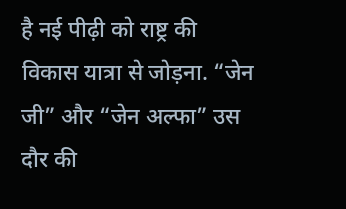है नई पीढ़ी को राष्ट्र की विकास यात्रा से जोड़ना. “जेन जी” और “जेन अल्फा” उस दौर की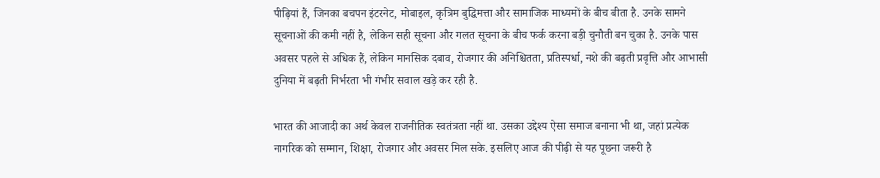पीढ़ियां हैं, जिनका बचपन इंटरनेट, मोबाइल, कृत्रिम बुद्धिमत्ता और सामाजिक माध्यमों के बीच बीता है. उनके सामने सूचनाओं की कमी नहीं है, लेकिन सही सूचना और गलत सूचना के बीच फर्क करना बड़ी चुनौती बन चुका है. उनके पास अवसर पहले से अधिक हैं, लेकिन मानसिक दबाव, रोजगार की अनिश्चितता, प्रतिस्पर्धा, नशे की बढ़ती प्रवृत्ति और आभासी दुनिया में बढ़ती निर्भरता भी गंभीर सवाल खड़े कर रही है.

भारत की आजादी का अर्थ केवल राजनीतिक स्वतंत्रता नहीं था. उसका उद्देश्य ऐसा समाज बनाना भी था, जहां प्रत्येक नागरिक को सम्मान, शिक्षा, रोजगार और अवसर मिल सके. इसलिए आज की पीढ़ी से यह पूछना जरूरी है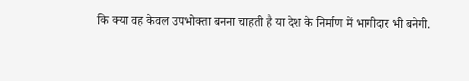कि क्या वह केवल उपभोक्ता बनना चाहती है या देश के निर्माण में भागीदार भी बनेगी.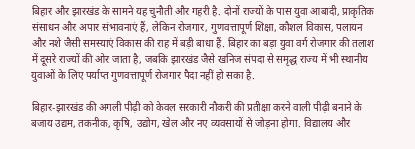बिहार और झारखंड के सामने यह चुनौती और गहरी है. दोनों राज्यों के पास युवा आबादी, प्राकृतिक संसाधन और अपार संभावनाएं हैं, लेकिन रोजगार, गुणवत्तापूर्ण शिक्षा, कौशल विकास, पलायन और नशे जैसी समस्याएं विकास की राह में बड़ी बाधा हैं. बिहार का बड़ा युवा वर्ग रोजगार की तलाश में दूसरे राज्यों की ओर जाता है, जबकि झारखंड जैसे खनिज संपदा से समृद्ध राज्य में भी स्थानीय युवाओं के लिए पर्याप्त गुणवत्तापूर्ण रोजगार पैदा नहीं हो सका है.

बिहार-झारखंड की अगली पीढ़ी को केवल सरकारी नौकरी की प्रतीक्षा करने वाली पीढ़ी बनाने के बजाय उद्यम, तकनीक, कृषि, उद्योग, खेल और नए व्यवसायों से जोड़ना होगा. विद्यालय और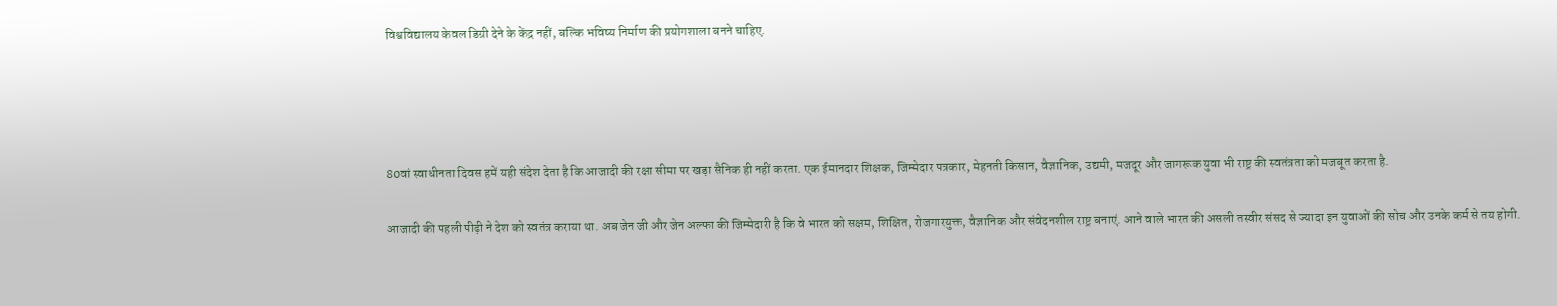विश्वविद्यालय केवल डिग्री देने के केंद्र नहीं, बल्कि भविष्य निर्माण की प्रयोगशाला बनने चाहिए.




80वां स्वाधीनता दिवस हमें यही संदेश देता है कि आजादी की रक्षा सीमा पर खड़ा सैनिक ही नहीं करता. एक ईमानदार शिक्षक, जिम्मेदार पत्रकार, मेहनती किसान, वैज्ञानिक, उद्यमी, मजदूर और जागरूक युवा भी राष्ट्र की स्वतंत्रता को मजबूत करता है.

आजादी की पहली पीढ़ी ने देश को स्वतंत्र कराया था. अब जेन जी और जेन अल्फा की जिम्मेदारी है कि वे भारत को सक्षम, शिक्षित, रोजगारयुक्त, वैज्ञानिक और संवेदनशील राष्ट्र बनाएं. आने वाले भारत की असली तस्वीर संसद से ज्यादा इन युवाओं की सोच और उनके कर्म से तय होगी.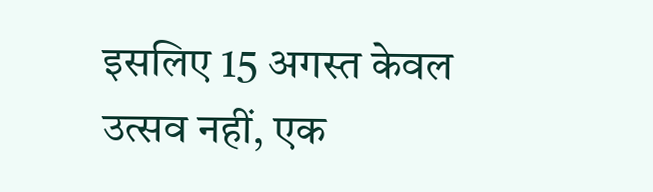इसलिए 15 अगस्त केवल उत्सव नहीं, एक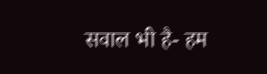सवाल भी है- हम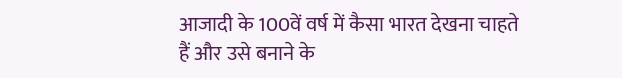आजादी के 100वें वर्ष में कैसा भारत देखना चाहते हैं और उसे बनाने के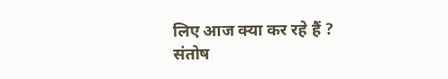लिए आज क्या कर रहे हैं ?
संतोष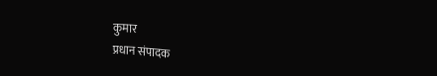कुमार
प्रधान संपादक